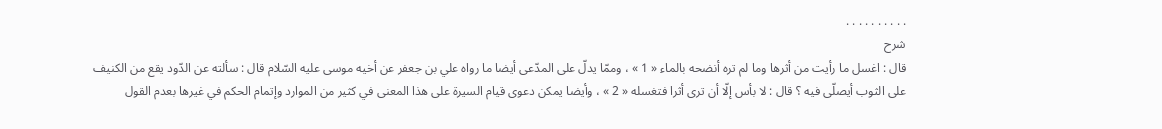. . . . . . . . . .
شرح
قال : اغسل ما رأيت من أثرها وما لم تره أنضحه بالماء « 1 » ، وممّا يدلّ على المدّعى أيضا ما رواه علي بن جعفر عن أخيه موسى عليه السّلام قال : سألته عن الدّود يقع من الكنيف على الثوب أيصلّى فيه ؟ قال : لا بأس إلّا أن ترى أثرا فتغسله « 2 » ، وأيضا يمكن دعوى قيام السيرة على هذا المعنى في كثير من الموارد وإتمام الحكم في غيرها بعدم القول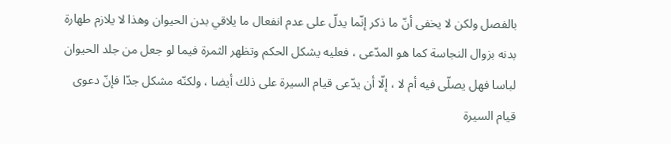بالفصل ولكن لا يخفى أنّ ما ذكر إنّما يدلّ على عدم انفعال ما يلاقي بدن الحيوان وهذا لا يلازم طهارة بدنه بزوال النجاسة كما هو المدّعى ، فعليه يشكل الحكم وتظهر الثمرة فيما لو جعل من جلد الحيوان لباسا فهل يصلّى فيه أم لا ، إلّا أن يدّعى قيام السيرة على ذلك أيضا ، ولكنّه مشكل جدّا فإنّ دعوى قيام السيرة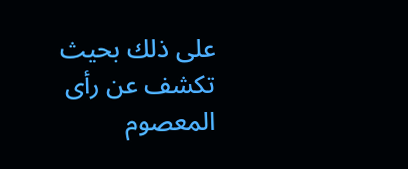على ذلك بحيث تكشف عن رأى المعصوم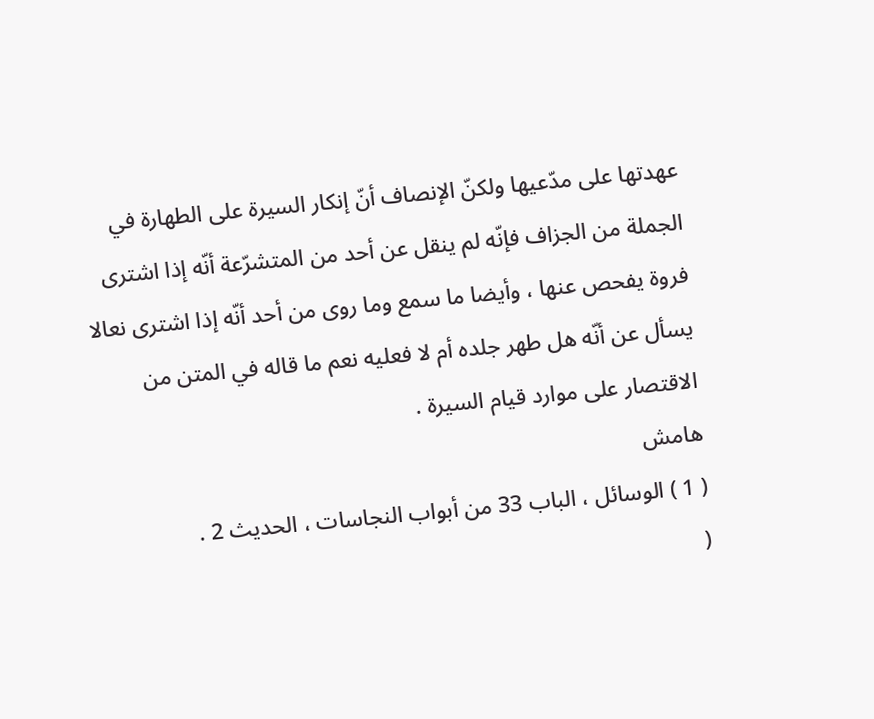عهدتها على مدّعيها ولكنّ الإنصاف أنّ إنكار السيرة على الطهارة في الجملة من الجزاف فإنّه لم ينقل عن أحد من المتشرّعة أنّه إذا اشترى فروة يفحص عنها ، وأيضا ما سمع وما روى من أحد أنّه إذا اشترى نعالا يسأل عن أنّه هل طهر جلده أم لا فعليه نعم ما قاله في المتن من الاقتصار على موارد قيام السيرة .
هامش
( 1 ) الوسائل ، الباب 33 من أبواب النجاسات ، الحديث 2 .
(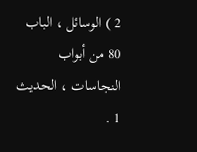2 ) الوسائل ، الباب 80 من أبواب النجاسات ، الحديث 1 .